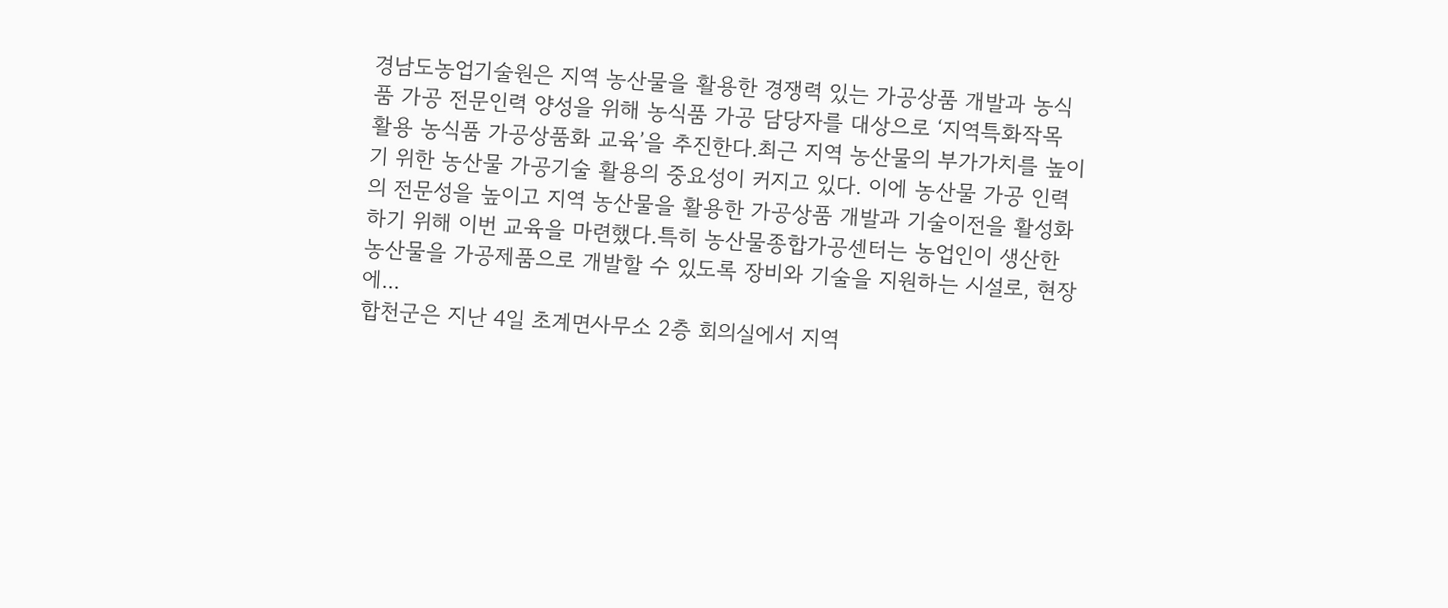경남도농업기술원은 지역 농산물을 활용한 경쟁력 있는 가공상품 개발과 농식품 가공 전문인력 양성을 위해 농식품 가공 담당자를 대상으로 ‘지역특화작목 활용 농식품 가공상품화 교육’을 추진한다.최근 지역 농산물의 부가가치를 높이기 위한 농산물 가공기술 활용의 중요성이 커지고 있다. 이에 농산물 가공 인력의 전문성을 높이고 지역 농산물을 활용한 가공상품 개발과 기술이전을 활성화하기 위해 이번 교육을 마련했다.특히 농산물종합가공센터는 농업인이 생산한 농산물을 가공제품으로 개발할 수 있도록 장비와 기술을 지원하는 시설로, 현장에...
합천군은 지난 4일 초계면사무소 2층 회의실에서 지역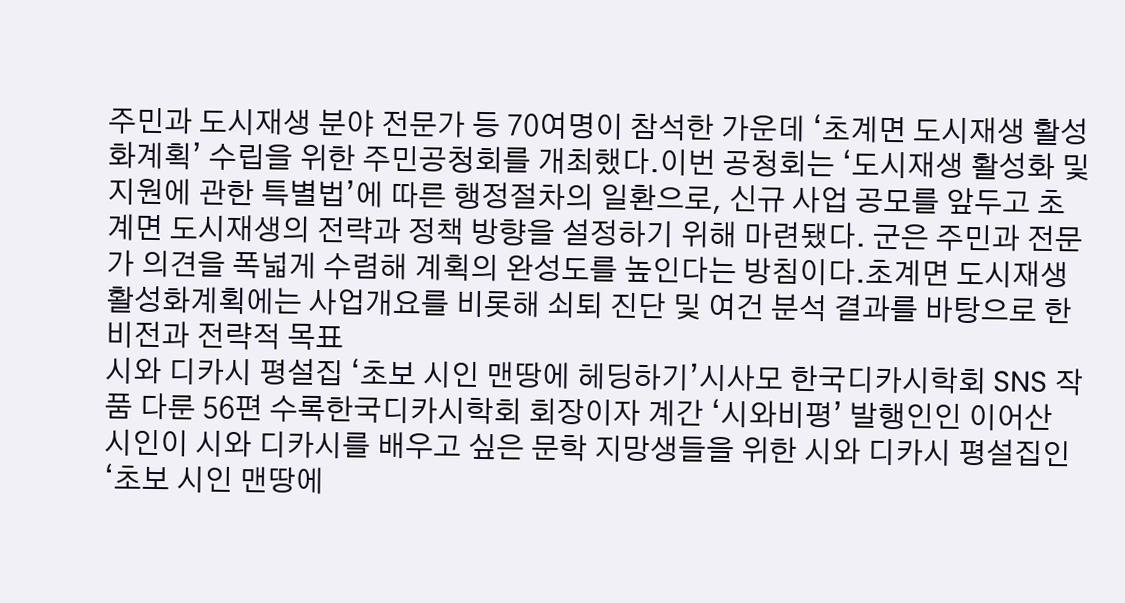주민과 도시재생 분야 전문가 등 70여명이 참석한 가운데 ‘초계면 도시재생 활성화계획’ 수립을 위한 주민공청회를 개최했다.이번 공청회는 ‘도시재생 활성화 및 지원에 관한 특별법’에 따른 행정절차의 일환으로, 신규 사업 공모를 앞두고 초계면 도시재생의 전략과 정책 방향을 설정하기 위해 마련됐다. 군은 주민과 전문가 의견을 폭넓게 수렴해 계획의 완성도를 높인다는 방침이다.초계면 도시재생 활성화계획에는 사업개요를 비롯해 쇠퇴 진단 및 여건 분석 결과를 바탕으로 한 비전과 전략적 목표
시와 디카시 평설집 ‘초보 시인 맨땅에 헤딩하기’시사모 한국디카시학회 SNS 작품 다룬 56편 수록한국디카시학회 회장이자 계간 ‘시와비평’ 발행인인 이어산 시인이 시와 디카시를 배우고 싶은 문학 지망생들을 위한 시와 디카시 평설집인 ‘초보 시인 맨땅에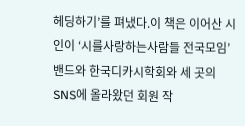헤딩하기’를 펴냈다.이 책은 이어산 시인이 ‘시를사랑하는사람들 전국모임’ 밴드와 한국디카시학회와 세 곳의 SNS에 올라왔던 회원 작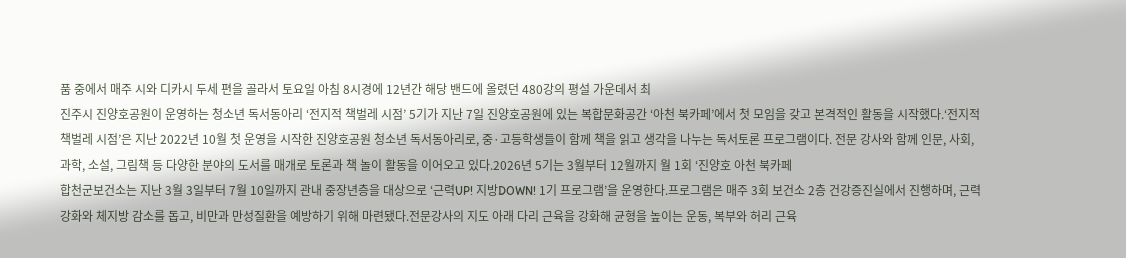품 중에서 매주 시와 디카시 두세 편을 골라서 토요일 아침 8시경에 12년간 해당 밴드에 올렸던 480강의 평설 가운데서 최
진주시 진양호공원이 운영하는 청소년 독서동아리 ‘전지적 책벌레 시점’ 5기가 지난 7일 진양호공원에 있는 복합문화공간 ‘아천 북카페’에서 첫 모임을 갖고 본격적인 활동을 시작했다.‘전지적 책벌레 시점’은 지난 2022년 10월 첫 운영을 시작한 진양호공원 청소년 독서동아리로, 중·고등학생들이 함께 책을 읽고 생각을 나누는 독서토론 프로그램이다. 전문 강사와 함께 인문, 사회, 과학, 소설, 그림책 등 다양한 분야의 도서를 매개로 토론과 책 놀이 활동을 이어오고 있다.2026년 5기는 3월부터 12월까지 월 1회 ‘진양호 아천 북카페
합천군보건소는 지난 3월 3일부터 7월 10일까지 관내 중장년층을 대상으로 ‘근력UP! 지방DOWN! 1기 프로그램’을 운영한다.프로그램은 매주 3회 보건소 2층 건강증진실에서 진행하며, 근력 강화와 체지방 감소를 돕고, 비만과 만성질환을 예방하기 위해 마련됐다.전문강사의 지도 아래 다리 근육을 강화해 균형을 높이는 운동, 복부와 허리 근육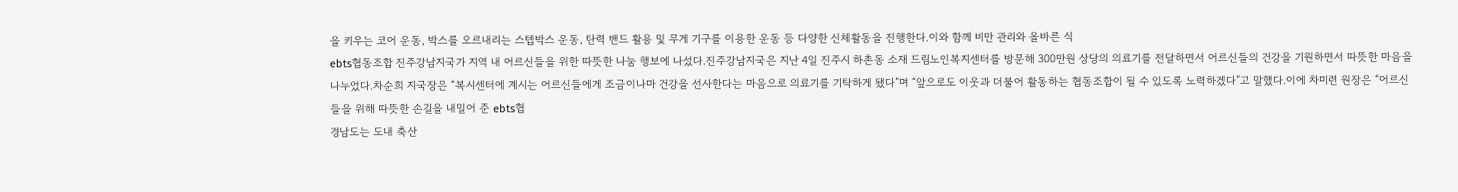을 키우는 코어 운동, 박스를 오르내리는 스텝박스 운동, 탄력 밴드 활용 및 무게 기구를 이용한 운동 등 다양한 신체활동을 진행한다.이와 함께 비만 관리와 올바른 식
ebts협동조합 진주강남지국가 지역 내 어르신들을 위한 따뜻한 나눔 행보에 나섰다.진주강남지국은 지난 4일 진주시 하촌동 소재 드림노인복지센터를 방문해 300만원 상당의 의료기를 전달하면서 어르신들의 건강을 기원하면서 따뜻한 마음을 나누었다.차순희 지국장은 “복시센터에 계시는 어르신들에게 조금이나마 건강을 선사한다는 마음으로 의료기를 기탁하게 됐다”며 “앞으로도 이웃과 더불어 활동하는 협동조합이 될 수 있도록 노력하겠다”고 말했다.이에 차미련 원장은 “어르신들을 위해 따뜻한 손길을 내밀어 준 ebts협
경남도는 도내 축산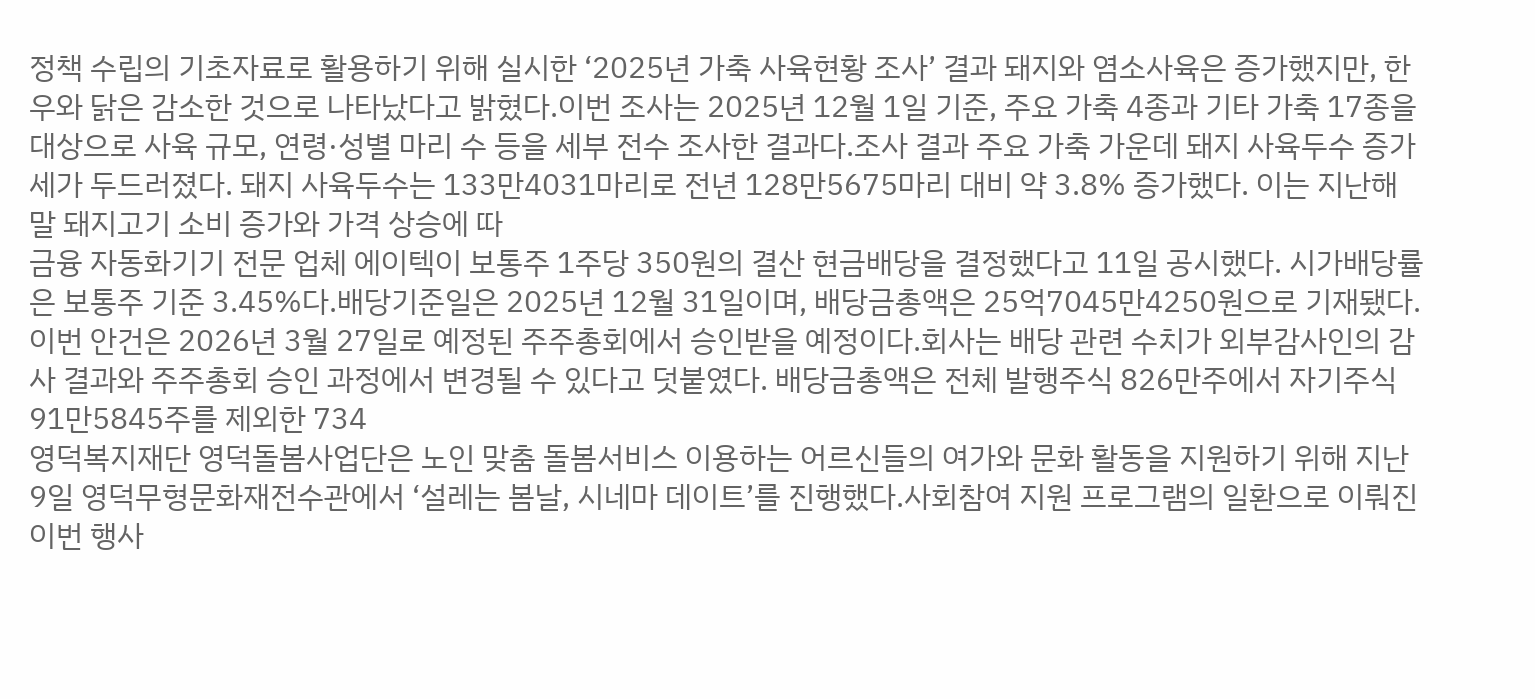정책 수립의 기초자료로 활용하기 위해 실시한 ‘2025년 가축 사육현황 조사’ 결과 돼지와 염소사육은 증가했지만, 한우와 닭은 감소한 것으로 나타났다고 밝혔다.이번 조사는 2025년 12월 1일 기준, 주요 가축 4종과 기타 가축 17종을 대상으로 사육 규모, 연령·성별 마리 수 등을 세부 전수 조사한 결과다.조사 결과 주요 가축 가운데 돼지 사육두수 증가세가 두드러졌다. 돼지 사육두수는 133만4031마리로 전년 128만5675마리 대비 약 3.8% 증가했다. 이는 지난해 말 돼지고기 소비 증가와 가격 상승에 따
금융 자동화기기 전문 업체 에이텍이 보통주 1주당 350원의 결산 현금배당을 결정했다고 11일 공시했다. 시가배당률은 보통주 기준 3.45%다.배당기준일은 2025년 12월 31일이며, 배당금총액은 25억7045만4250원으로 기재됐다. 이번 안건은 2026년 3월 27일로 예정된 주주총회에서 승인받을 예정이다.회사는 배당 관련 수치가 외부감사인의 감사 결과와 주주총회 승인 과정에서 변경될 수 있다고 덧붙였다. 배당금총액은 전체 발행주식 826만주에서 자기주식 91만5845주를 제외한 734
영덕복지재단 영덕돌봄사업단은 노인 맞춤 돌봄서비스 이용하는 어르신들의 여가와 문화 활동을 지원하기 위해 지난 9일 영덕무형문화재전수관에서 ‘설레는 봄날, 시네마 데이트’를 진행했다.사회참여 지원 프로그램의 일환으로 이뤄진 이번 행사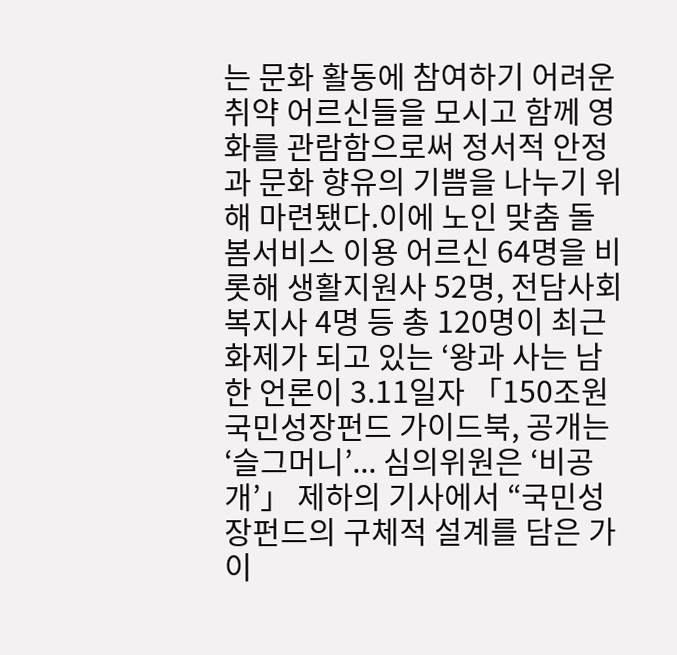는 문화 활동에 참여하기 어려운 취약 어르신들을 모시고 함께 영화를 관람함으로써 정서적 안정과 문화 향유의 기쁨을 나누기 위해 마련됐다.이에 노인 맞춤 돌봄서비스 이용 어르신 64명을 비롯해 생활지원사 52명, 전담사회복지사 4명 등 총 120명이 최근 화제가 되고 있는 ‘왕과 사는 남
한 언론이 3.11일자 「150조원 국민성장펀드 가이드북, 공개는 ‘슬그머니’... 심의위원은 ‘비공개’」 제하의 기사에서 “국민성장펀드의 구체적 설계를 담은 가이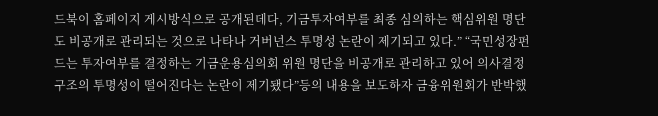드북이 홈페이지 게시방식으로 공개된데다, 기금투자여부를 최종 심의하는 핵심위원 명단도 비공개로 관리되는 것으로 나타나 거버넌스 투명성 논란이 제기되고 있다.” “국민성장펀드는 투자여부를 결정하는 기금운용심의회 위원 명단을 비공개로 관리하고 있어 의사결정 구조의 투명성이 떨어진다는 논란이 제기됐다”등의 내용을 보도하자 금융위원회가 반박했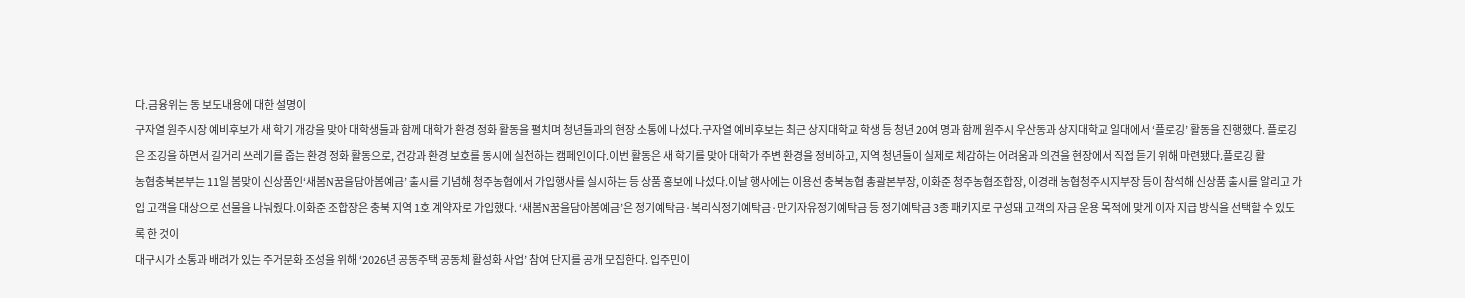다.금융위는 동 보도내용에 대한 설명이
구자열 원주시장 예비후보가 새 학기 개강을 맞아 대학생들과 함께 대학가 환경 정화 활동을 펼치며 청년들과의 현장 소통에 나섰다.구자열 예비후보는 최근 상지대학교 학생 등 청년 20여 명과 함께 원주시 우산동과 상지대학교 일대에서 ‘플로깅’ 활동을 진행했다. 플로깅은 조깅을 하면서 길거리 쓰레기를 줍는 환경 정화 활동으로, 건강과 환경 보호를 동시에 실천하는 캠페인이다.이번 활동은 새 학기를 맞아 대학가 주변 환경을 정비하고, 지역 청년들이 실제로 체감하는 어려움과 의견을 현장에서 직접 듣기 위해 마련됐다.플로깅 활
농협충북본부는 11일 봄맞이 신상품인‘새봄N꿈을담아봄예금’ 출시를 기념해 청주농협에서 가입행사를 실시하는 등 상품 홍보에 나섰다.이날 행사에는 이용선 충북농협 총괄본부장, 이화준 청주농협조합장, 이경래 농협청주시지부장 등이 참석해 신상품 출시를 알리고 가입 고객을 대상으로 선물을 나눠줬다.이화준 조합장은 충북 지역 1호 계약자로 가입했다. ‘새봄N꿈을담아봄예금’은 정기예탁금·복리식정기예탁금·만기자유정기예탁금 등 정기예탁금 3종 패키지로 구성돼 고객의 자금 운용 목적에 맞게 이자 지급 방식을 선택할 수 있도록 한 것이
대구시가 소통과 배려가 있는 주거문화 조성을 위해 ‘2026년 공동주택 공동체 활성화 사업’ 참여 단지를 공개 모집한다. 입주민이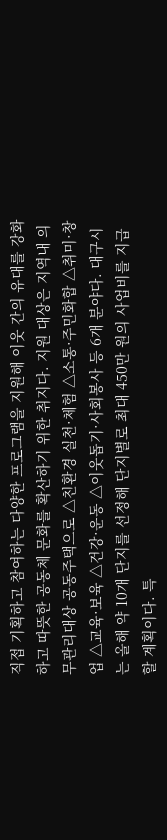직접 기획하고 참여하는 다양한 프로그램을 지원해 이웃 간의 유대를 강화하고 따뜻한 공동체 문화를 확산하기 위한 취지다. 지원 대상은 지역내 의무관리대상 공동주택으로 △친환경 실천·체험 △소통·주민화합 △취미·창업 △교육·보육 △건강·운동 △이웃돕기·사회봉사 등 6개 분야다. 대구시는 올해 약 10개 단지를 선정해 단지별로 최대 450만 원의 사업비를 지급할 계획이다. 특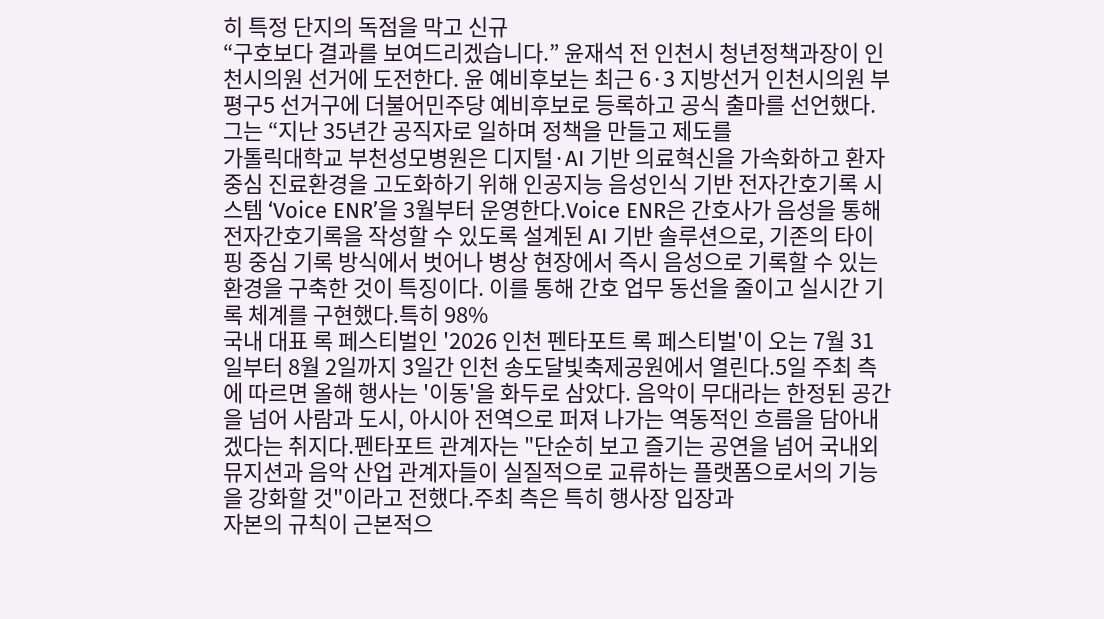히 특정 단지의 독점을 막고 신규
“구호보다 결과를 보여드리겠습니다.” 윤재석 전 인천시 청년정책과장이 인천시의원 선거에 도전한다. 윤 예비후보는 최근 6·3 지방선거 인천시의원 부평구5 선거구에 더불어민주당 예비후보로 등록하고 공식 출마를 선언했다. 그는 “지난 35년간 공직자로 일하며 정책을 만들고 제도를
가톨릭대학교 부천성모병원은 디지털·AI 기반 의료혁신을 가속화하고 환자 중심 진료환경을 고도화하기 위해 인공지능 음성인식 기반 전자간호기록 시스템 ‘Voice ENR’을 3월부터 운영한다.Voice ENR은 간호사가 음성을 통해 전자간호기록을 작성할 수 있도록 설계된 AI 기반 솔루션으로, 기존의 타이핑 중심 기록 방식에서 벗어나 병상 현장에서 즉시 음성으로 기록할 수 있는 환경을 구축한 것이 특징이다. 이를 통해 간호 업무 동선을 줄이고 실시간 기록 체계를 구현했다.특히 98%
국내 대표 록 페스티벌인 '2026 인천 펜타포트 록 페스티벌'이 오는 7월 31일부터 8월 2일까지 3일간 인천 송도달빛축제공원에서 열린다.5일 주최 측에 따르면 올해 행사는 '이동'을 화두로 삼았다. 음악이 무대라는 한정된 공간을 넘어 사람과 도시, 아시아 전역으로 퍼져 나가는 역동적인 흐름을 담아내겠다는 취지다.펜타포트 관계자는 "단순히 보고 즐기는 공연을 넘어 국내외 뮤지션과 음악 산업 관계자들이 실질적으로 교류하는 플랫폼으로서의 기능을 강화할 것"이라고 전했다.주최 측은 특히 행사장 입장과
자본의 규칙이 근본적으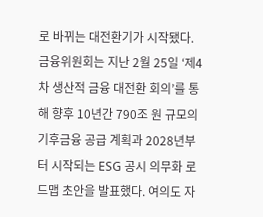로 바뀌는 대전환기가 시작됐다. 금융위원회는 지난 2월 25일 ‘제4차 생산적 금융 대전환 회의’를 통해 향후 10년간 790조 원 규모의 기후금융 공급 계획과 2028년부터 시작되는 ESG 공시 의무화 로드맵 초안을 발표했다. 여의도 자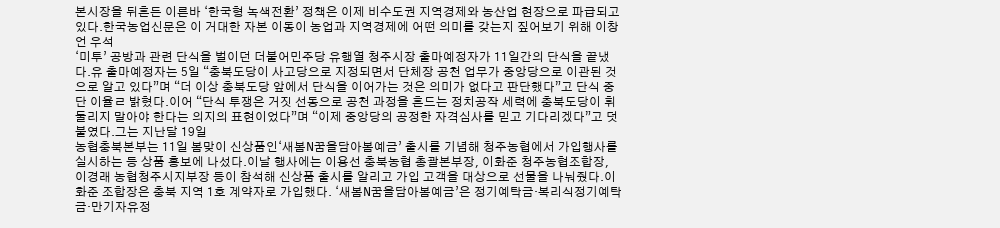본시장을 뒤흔든 이른바 ‘한국형 녹색전환’ 정책은 이제 비수도권 지역경제와 농산업 현장으로 파급되고 있다.한국농업신문은 이 거대한 자본 이동이 농업과 지역경제에 어떤 의미를 갖는지 짚어보기 위해 이창언 우석
‘미투’ 공방과 관련 단식을 벌이던 더불어민주당 유행열 청주시장 출마예정자가 11일간의 단식을 끝냈다.유 출마예정자는 5일 “충북도당이 사고당으로 지정되면서 단체장 공천 업무가 중앙당으로 이관된 것으로 알고 있다”며 “더 이상 충북도당 앞에서 단식을 이어가는 것은 의미가 없다고 판단했다”고 단식 중단 이율ㄹ 밝혔다.이어 “단식 투쟁은 거짓 선동으로 공천 과정을 흔드는 정치공작 세력에 충북도당이 휘둘리지 말아야 한다는 의지의 표현이었다”며 “이제 중앙당의 공정한 자격심사를 믿고 기다리겠다”고 덧붙였다.그는 지난달 19일
농협충북본부는 11일 봄맞이 신상품인‘새봄N꿈을담아봄예금’ 출시를 기념해 청주농협에서 가입행사를 실시하는 등 상품 홍보에 나섰다.이날 행사에는 이용선 충북농협 총괄본부장, 이화준 청주농협조합장, 이경래 농협청주시지부장 등이 참석해 신상품 출시를 알리고 가입 고객을 대상으로 선물을 나눠줬다.이화준 조합장은 충북 지역 1호 계약자로 가입했다. ‘새봄N꿈을담아봄예금’은 정기예탁금·복리식정기예탁금·만기자유정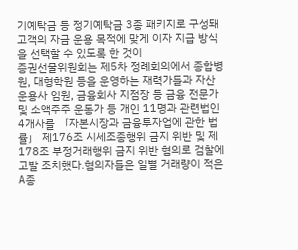기예탁금 등 정기예탁금 3종 패키지로 구성돼 고객의 자금 운용 목적에 맞게 이자 지급 방식을 선택할 수 있도록 한 것이
증권선물위원회는 제5차 정례회의에서 종합병원, 대형학원 등을 운영하는 재력가들과 자산운용사 임원, 금융회사 지점장 등 금융 전문가 및 소액주주 운동가 등 개인 11명과 관련법인 4개사를 「자본시장과 금융투자업에 관한 법률」 제176조 시세조종행위 금지 위반 및 제178조 부정거래행위 금지 위반 혐의로 검찰에 고발 조치했다.혐의자들은 일별 거래량이 적은 A종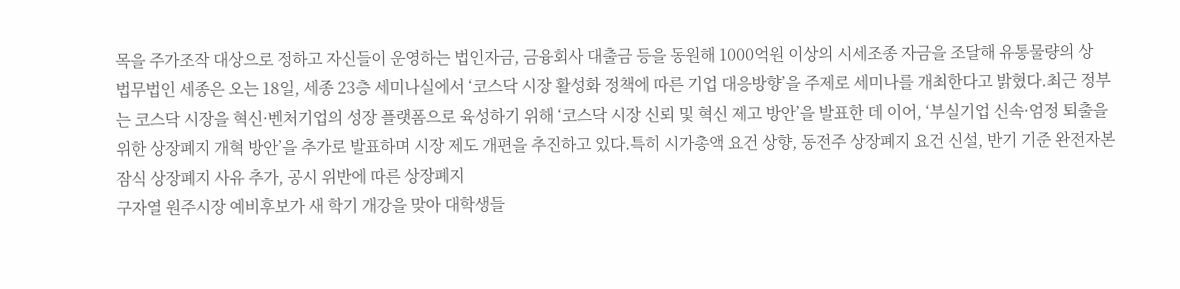목을 주가조작 대상으로 정하고 자신들이 운영하는 법인자금, 금융회사 대출금 등을 동원해 1000억원 이상의 시세조종 자금을 조달해 유통물량의 상
법무법인 세종은 오는 18일, 세종 23층 세미나실에서 ‘코스닥 시장 활성화 정책에 따른 기업 대응방향’을 주제로 세미나를 개최한다고 밝혔다.최근 정부는 코스닥 시장을 혁신·벤처기업의 성장 플랫폼으로 육성하기 위해 ‘코스닥 시장 신뢰 및 혁신 제고 방안’을 발표한 데 이어, ‘부실기업 신속·엄정 퇴출을 위한 상장폐지 개혁 방안’을 추가로 발표하며 시장 제도 개편을 추진하고 있다.특히 시가총액 요건 상향, 동전주 상장폐지 요건 신설, 반기 기준 완전자본잠식 상장폐지 사유 추가, 공시 위반에 따른 상장폐지
구자열 원주시장 예비후보가 새 학기 개강을 맞아 대학생들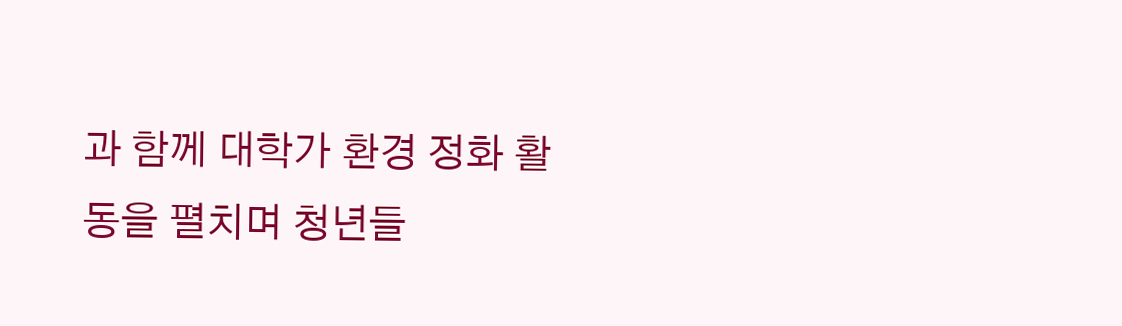과 함께 대학가 환경 정화 활동을 펼치며 청년들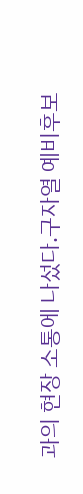과의 현장 소통에 나섰다.구자열 예비후보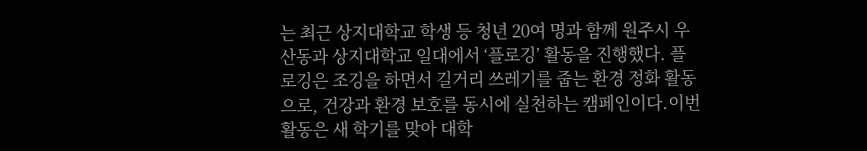는 최근 상지대학교 학생 등 청년 20여 명과 함께 원주시 우산동과 상지대학교 일대에서 ‘플로깅’ 활동을 진행했다. 플로깅은 조깅을 하면서 길거리 쓰레기를 줍는 환경 정화 활동으로, 건강과 환경 보호를 동시에 실천하는 캠페인이다.이번 활동은 새 학기를 맞아 대학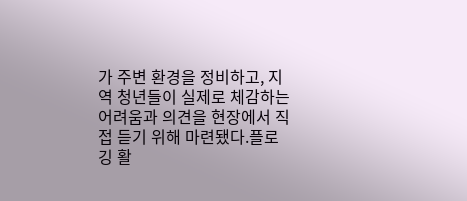가 주변 환경을 정비하고, 지역 청년들이 실제로 체감하는 어려움과 의견을 현장에서 직접 듣기 위해 마련됐다.플로깅 활